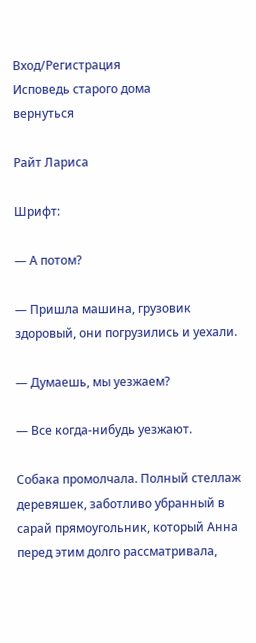Вход/Регистрация
Исповедь старого дома
вернуться

Райт Лариса

Шрифт:

— А потом?

— Пришла машина, грузовик здоровый, они погрузились и уехали.

— Думаешь, мы уезжаем?

— Все когда-нибудь уезжают.

Собака промолчала. Полный стеллаж деревяшек, заботливо убранный в сарай прямоугольник, который Анна перед этим долго рассматривала,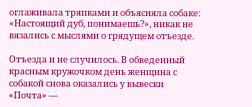оглаживала тряпками и объясняла собаке: «Настоящий дуб, понимаешь?», никак не вязались с мыслями о грядущем отъезде.

Отъезда и не случилось. В обведенный красным кружочком день женщина с собакой снова оказались у вывески «Почта» —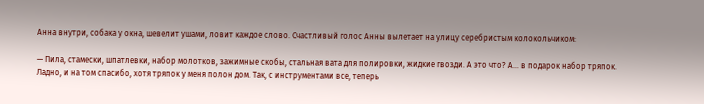Анна внутри, собака у окна, шевелит ушами, ловит каждое слово. Счастливый голос Анны вылетает на улицу серебристым колокольчиком:

— Пила, стамески, шпатлевки, набор молотков, зажимные скобы, стальная вата для полировки, жидкие гвозди. А это что? А… в подарок набор тряпок. Ладно, и на том спасибо, хотя тряпок у меня полон дом. Так, с инструментами все, теперь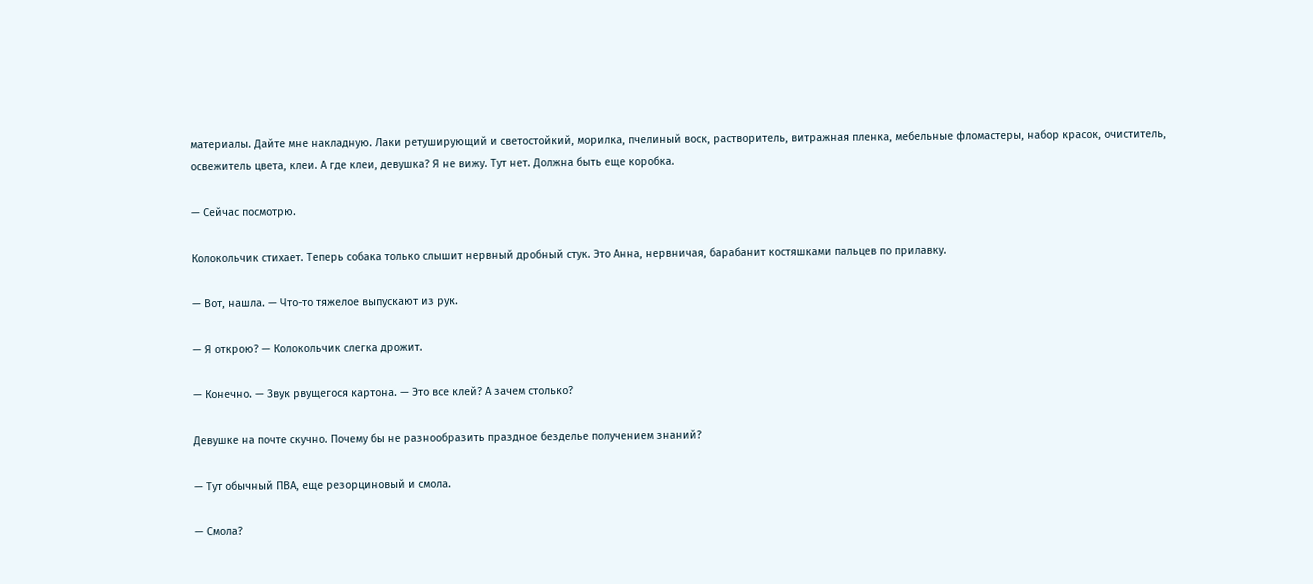материалы. Дайте мне накладную. Лаки ретуширующий и светостойкий, морилка, пчелиный воск, растворитель, витражная пленка, мебельные фломастеры, набор красок, очиститель, освежитель цвета, клеи. А где клеи, девушка? Я не вижу. Тут нет. Должна быть еще коробка.

— Сейчас посмотрю.

Колокольчик стихает. Теперь собака только слышит нервный дробный стук. Это Анна, нервничая, барабанит костяшками пальцев по прилавку.

— Вот, нашла. — Что-то тяжелое выпускают из рук.

— Я открою? — Колокольчик слегка дрожит.

— Конечно. — Звук рвущегося картона. — Это все клей? А зачем столько?

Девушке на почте скучно. Почему бы не разнообразить праздное безделье получением знаний?

— Тут обычный ПВА, еще резорциновый и смола.

— Смола?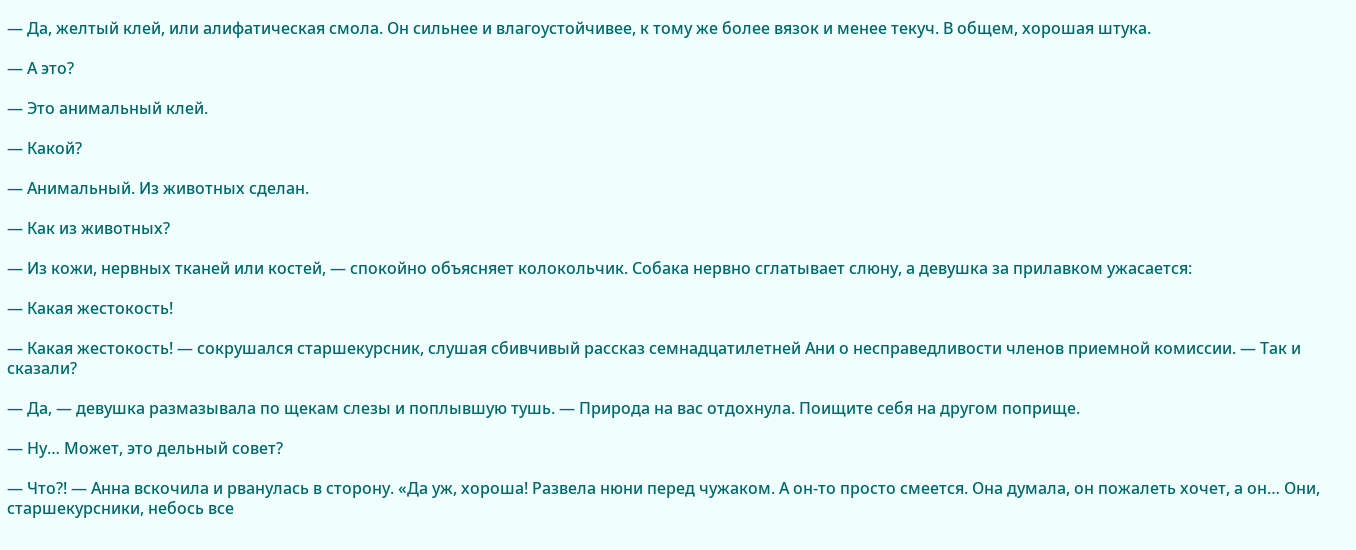— Да, желтый клей, или алифатическая смола. Он сильнее и влагоустойчивее, к тому же более вязок и менее текуч. В общем, хорошая штука.

— А это?

— Это анимальный клей.

— Какой?

— Анимальный. Из животных сделан.

— Как из животных?

— Из кожи, нервных тканей или костей, — спокойно объясняет колокольчик. Собака нервно сглатывает слюну, а девушка за прилавком ужасается:

— Какая жестокость!

— Какая жестокость! — сокрушался старшекурсник, слушая сбивчивый рассказ семнадцатилетней Ани о несправедливости членов приемной комиссии. — Так и сказали?

— Да, — девушка размазывала по щекам слезы и поплывшую тушь. — Природа на вас отдохнула. Поищите себя на другом поприще.

— Ну… Может, это дельный совет?

— Что?! — Анна вскочила и рванулась в сторону. «Да уж, хороша! Развела нюни перед чужаком. А он-то просто смеется. Она думала, он пожалеть хочет, а он… Они, старшекурсники, небось все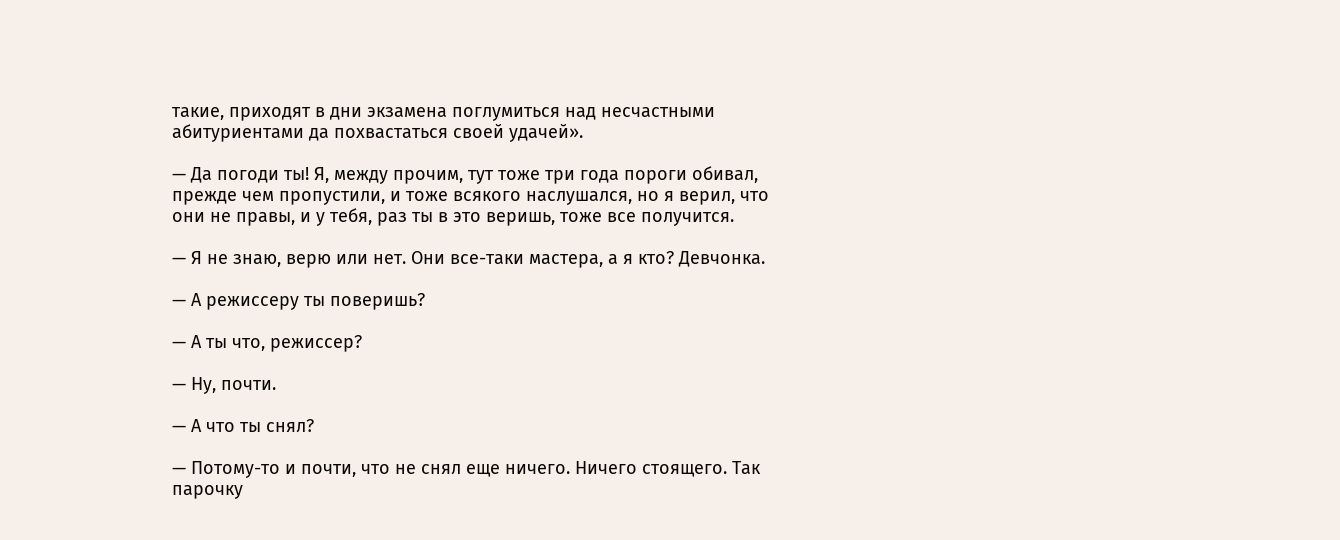такие, приходят в дни экзамена поглумиться над несчастными абитуриентами да похвастаться своей удачей».

— Да погоди ты! Я, между прочим, тут тоже три года пороги обивал, прежде чем пропустили, и тоже всякого наслушался, но я верил, что они не правы, и у тебя, раз ты в это веришь, тоже все получится.

— Я не знаю, верю или нет. Они все-таки мастера, а я кто? Девчонка.

— А режиссеру ты поверишь?

— А ты что, режиссер?

— Ну, почти.

— А что ты снял?

— Потому-то и почти, что не снял еще ничего. Ничего стоящего. Так парочку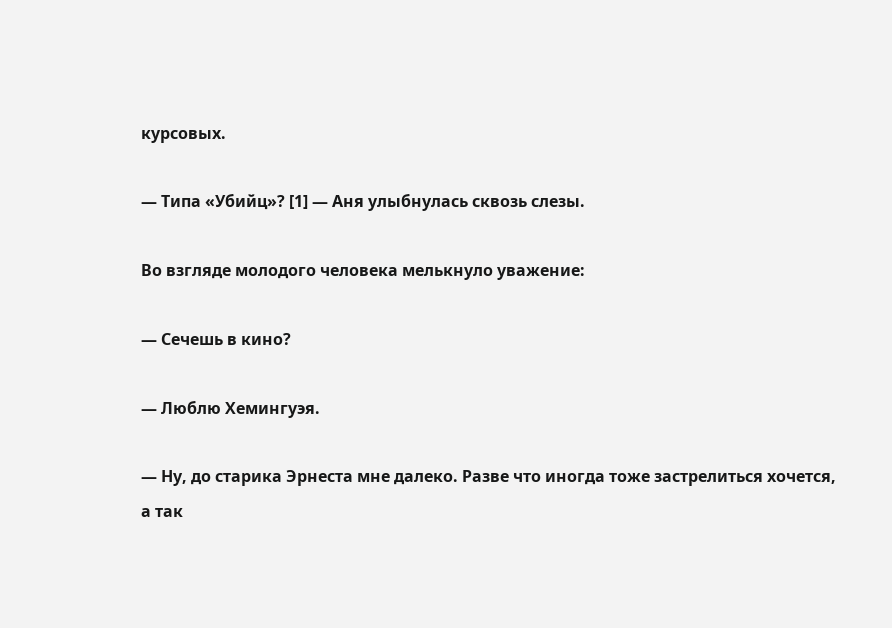курсовых.

— Типа «Убийц»? [1] — Аня улыбнулась сквозь слезы.

Во взгляде молодого человека мелькнуло уважение:

— Сечешь в кино?

— Люблю Хемингуэя.

— Ну, до старика Эрнеста мне далеко. Разве что иногда тоже застрелиться хочется, а так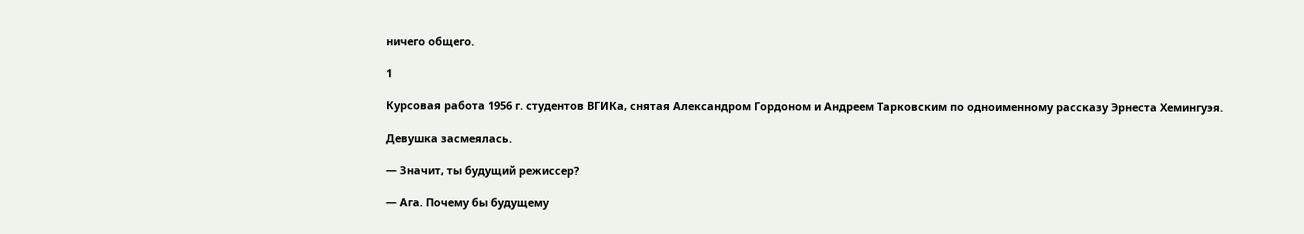ничего общего.

1

Курсовая работа 1956 г. студентов ВГИКа, снятая Александром Гордоном и Андреем Тарковским по одноименному рассказу Эрнеста Хемингуэя.

Девушка засмеялась.

— Значит, ты будущий режиссер?

— Ага. Почему бы будущему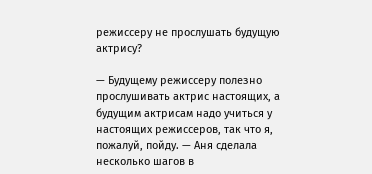режиссеру не прослушать будущую актрису?

— Будущему режиссеру полезно прослушивать актрис настоящих, а будущим актрисам надо учиться у настоящих режиссеров, так что я, пожалуй, пойду. — Аня сделала несколько шагов в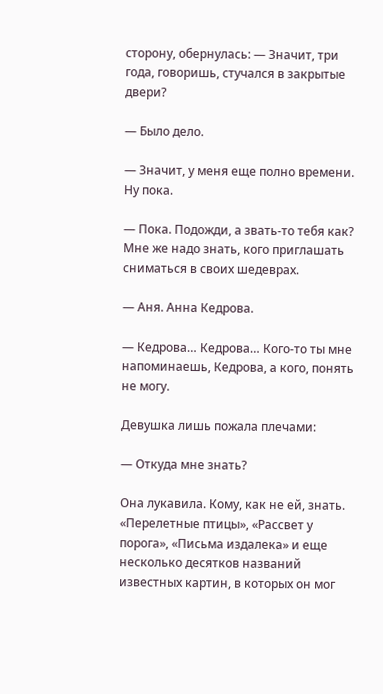сторону, обернулась: — Значит, три года, говоришь, стучался в закрытые двери?

— Было дело.

— Значит, у меня еще полно времени. Ну пока.

— Пока. Подожди, а звать-то тебя как? Мне же надо знать, кого приглашать сниматься в своих шедеврах.

— Аня. Анна Кедрова.

— Кедрова… Кедрова… Кого-то ты мне напоминаешь, Кедрова, а кого, понять не могу.

Девушка лишь пожала плечами:

— Откуда мне знать?

Она лукавила. Кому, как не ей, знать. «Перелетные птицы», «Рассвет у порога», «Письма издалека» и еще несколько десятков названий известных картин, в которых он мог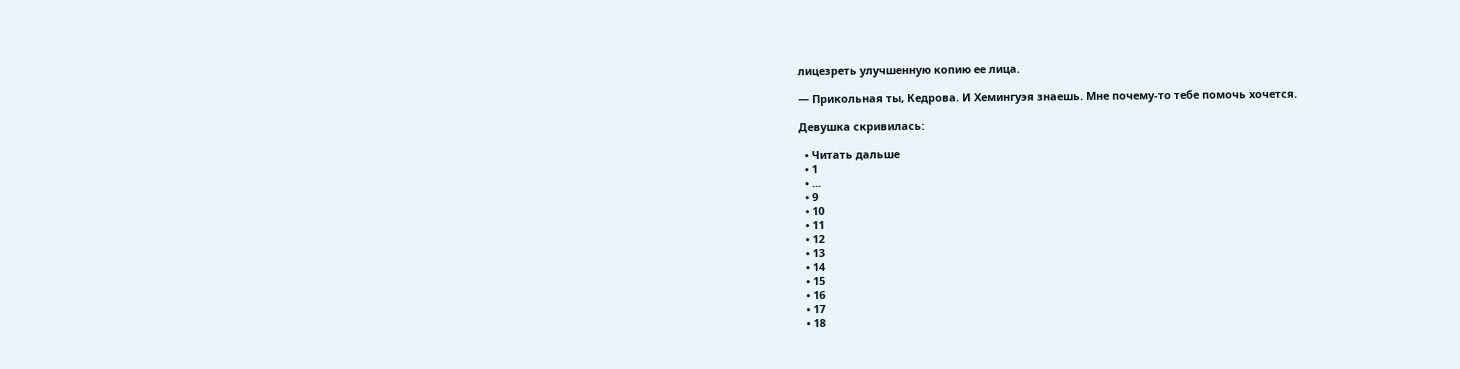лицезреть улучшенную копию ее лица.

— Прикольная ты, Кедрова. И Хемингуэя знаешь. Мне почему-то тебе помочь хочется.

Девушка скривилась:

  • Читать дальше
  • 1
  • ...
  • 9
  • 10
  • 11
  • 12
  • 13
  • 14
  • 15
  • 16
  • 17
  • 18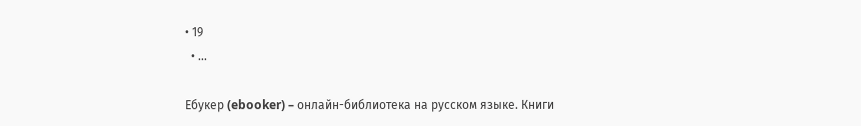• 19
  • ...

Ебукер (ebooker) – онлайн-библиотека на русском языке. Книги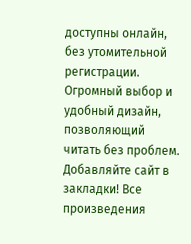доступны онлайн, без утомительной регистрации. Огромный выбор и удобный дизайн, позволяющий читать без проблем. Добавляйте сайт в закладки! Все произведения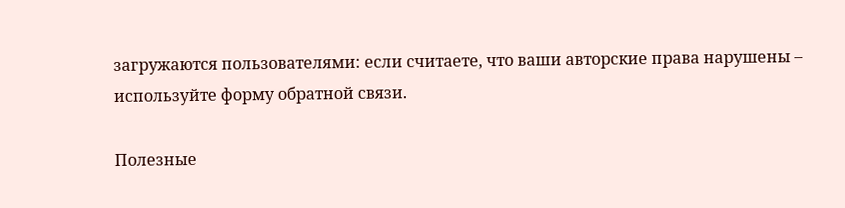загружаются пользователями: если считаете, что ваши авторские права нарушены – используйте форму обратной связи.

Полезные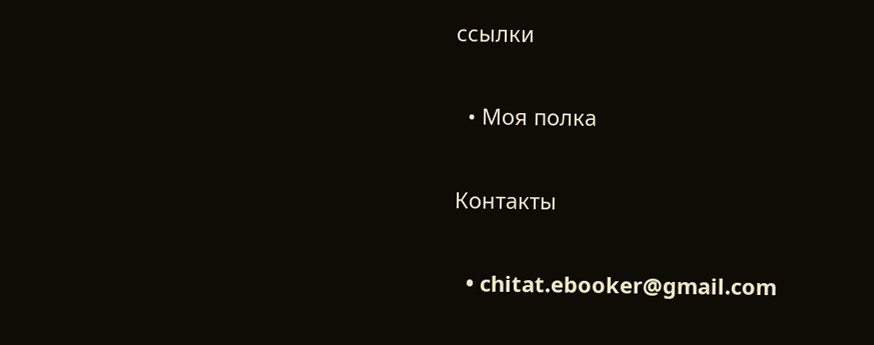ссылки

  • Моя полка

Контакты

  • chitat.ebooker@gmail.com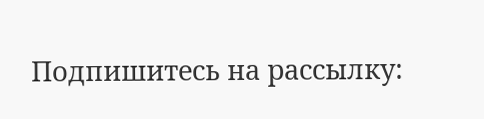Подпишитесь на рассылку: